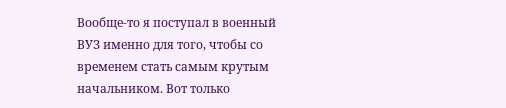Вообще-то я поступал в военный ВУЗ именно для того, чтобы со временем стать самым крутым начальником. Вот только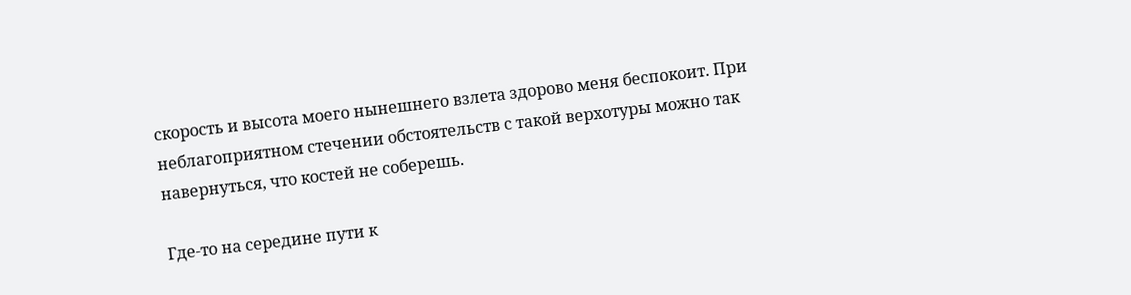скорость и высота моего нынешнего взлета здорово меня беспокоит. При неблагоприятном стечении обстоятельств с такой верхотуры можно так навернуться, что костей не соберешь.

Где-то на середине пути к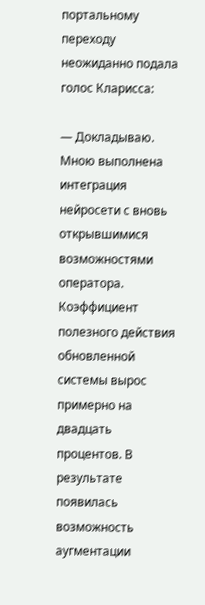портальному переходу неожиданно подала голос Кларисса:

— Докладываю. Мною выполнена интеграция нейросети с вновь открывшимися возможностями оператора. Коэффициент полезного действия обновленной системы вырос примерно на двадцать процентов. В результате появилась возможность аугментации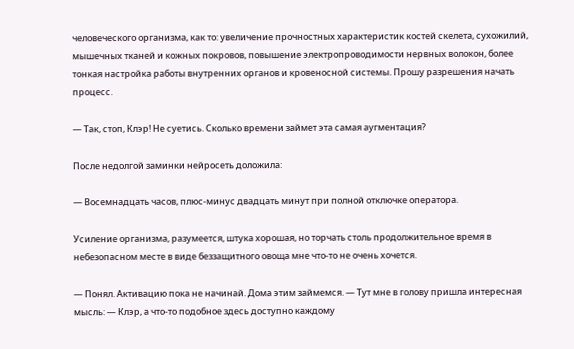человеческого организма, как то: увеличение прочностных характеристик костей скелета, сухожилий, мышечных тканей и кожных покровов, повышение электропроводимости нервных волокон, более тонкая настройка работы внутренних органов и кровеносной системы. Прошу разрешения начать процесс.

— Так, стоп, Клэр! Не суетись. Сколько времени займет эта самая аугментация?

После недолгой заминки нейросеть доложила:

— Восемнадцать часов, плюс-минус двадцать минут при полной отключке оператора.

Усиление организма, разумеется, штука хорошая, но торчать столь продолжительное время в небезопасном месте в виде беззащитного овоща мне что-то не очень хочется.

— Понял. Активацию пока не начинай. Дома этим займемся. — Тут мне в голову пришла интересная мысль: — Клэр, а что-то подобное здесь доступно каждому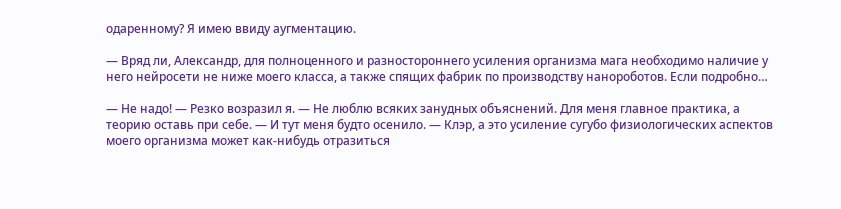одаренному? Я имею ввиду аугментацию.

— Вряд ли, Александр, для полноценного и разностороннего усиления организма мага необходимо наличие у него нейросети не ниже моего класса, а также спящих фабрик по производству нанороботов. Если подробно…

— Не надо! — Резко возразил я. — Не люблю всяких занудных объяснений. Для меня главное практика, а теорию оставь при себе. — И тут меня будто осенило. — Клэр, а это усиление сугубо физиологических аспектов моего организма может как-нибудь отразиться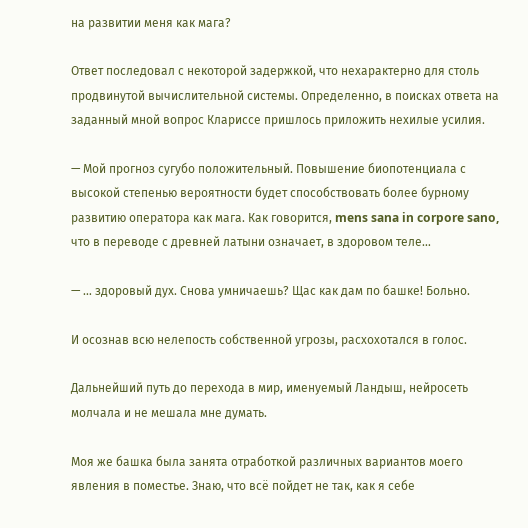на развитии меня как мага?

Ответ последовал с некоторой задержкой, что нехарактерно для столь продвинутой вычислительной системы. Определенно, в поисках ответа на заданный мной вопрос Клариссе пришлось приложить нехилые усилия.

— Мой прогноз сугубо положительный. Повышение биопотенциала с высокой степенью вероятности будет способствовать более бурному развитию оператора как мага. Как говорится, mens sana in corpore sano, что в переводе с древней латыни означает, в здоровом теле…

— … здоровый дух. Снова умничаешь? Щас как дам по башке! Больно.

И осознав всю нелепость собственной угрозы, расхохотался в голос.

Дальнейший путь до перехода в мир, именуемый Ландыш, нейросеть молчала и не мешала мне думать.

Моя же башка была занята отработкой различных вариантов моего явления в поместье. Знаю, что всё пойдет не так, как я себе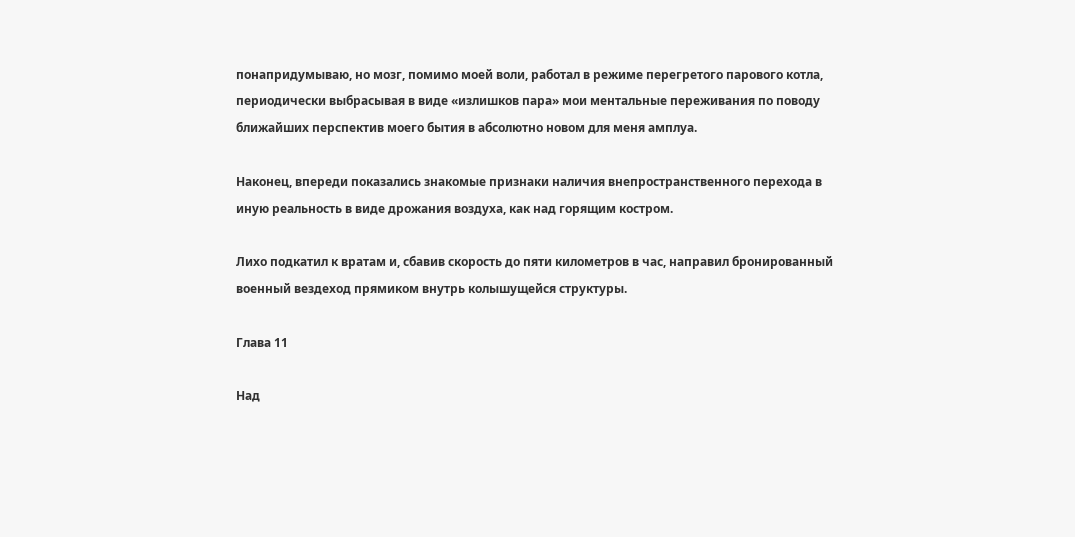понапридумываю, но мозг, помимо моей воли, работал в режиме перегретого парового котла, периодически выбрасывая в виде «излишков пара» мои ментальные переживания по поводу ближайших перспектив моего бытия в абсолютно новом для меня амплуа.

Наконец, впереди показались знакомые признаки наличия внепространственного перехода в иную реальность в виде дрожания воздуха, как над горящим костром.

Лихо подкатил к вратам и, сбавив скорость до пяти километров в час, направил бронированный военный вездеход прямиком внутрь колышущейся структуры.

Глава 11

Над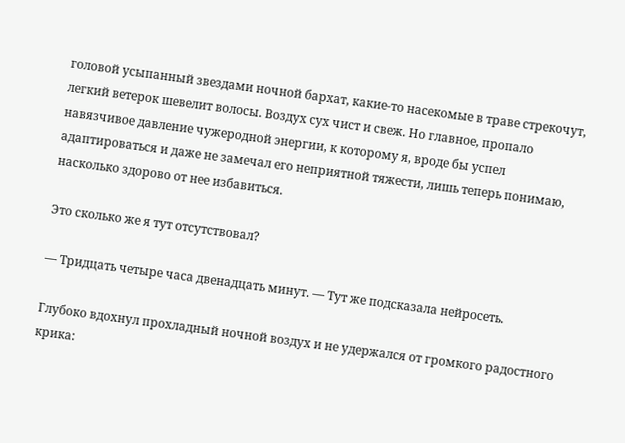головой усыпанный звездами ночной бархат, какие-то насекомые в траве стрекочут, легкий ветерок шевелит волосы. Воздух сух чист и свеж. Но главное, пропало навязчивое давление чужеродной энергии, к которому я, вроде бы успел адаптироваться и даже не замечал его неприятной тяжести, лишь теперь понимаю, насколько здорово от нее избавиться.

Это сколько же я тут отсутствовал?

— Тридцать четыре часа двенадцать минут. — Тут же подсказала нейросеть.

Глубоко вдохнул прохладный ночной воздух и не удержался от громкого радостного крика: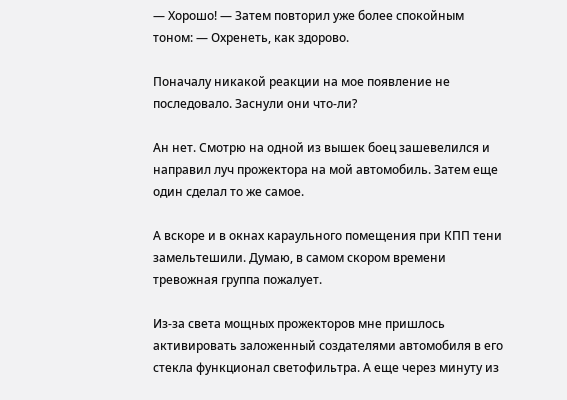— Хорошо! — Затем повторил уже более спокойным тоном: — Охренеть, как здорово.

Поначалу никакой реакции на мое появление не последовало. Заснули они что-ли?

Ан нет. Смотрю на одной из вышек боец зашевелился и направил луч прожектора на мой автомобиль. Затем еще один сделал то же самое.

А вскоре и в окнах караульного помещения при КПП тени замельтешили. Думаю, в самом скором времени тревожная группа пожалует.

Из-за света мощных прожекторов мне пришлось активировать заложенный создателями автомобиля в его стекла функционал светофильтра. А еще через минуту из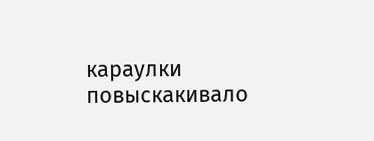караулки повыскакивало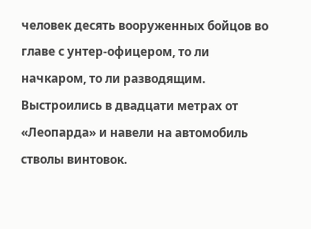человек десять вооруженных бойцов во главе с унтер-офицером, то ли начкаром, то ли разводящим. Выстроились в двадцати метрах от «Леопарда» и навели на автомобиль стволы винтовок.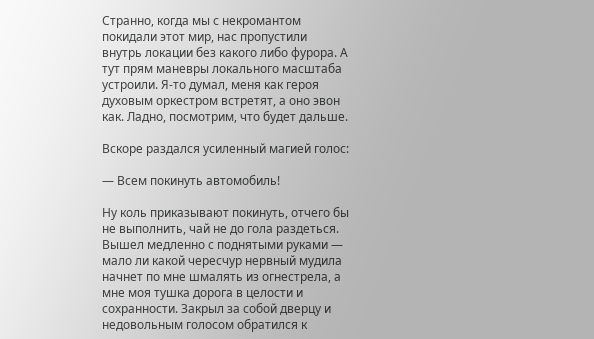Странно, когда мы с некромантом покидали этот мир, нас пропустили внутрь локации без какого либо фурора. А тут прям маневры локального масштаба устроили. Я-то думал, меня как героя духовым оркестром встретят, а оно эвон как. Ладно, посмотрим, что будет дальше.

Вскоре раздался усиленный магией голос:

— Всем покинуть автомобиль!

Ну коль приказывают покинуть, отчего бы не выполнить, чай не до гола раздеться. Вышел медленно с поднятыми руками — мало ли какой чересчур нервный мудила начнет по мне шмалять из огнестрела, а мне моя тушка дорога в целости и сохранности. Закрыл за собой дверцу и недовольным голосом обратился к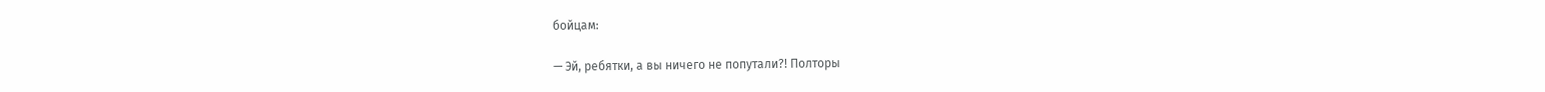бойцам:

— Эй, ребятки, а вы ничего не попутали?! Полторы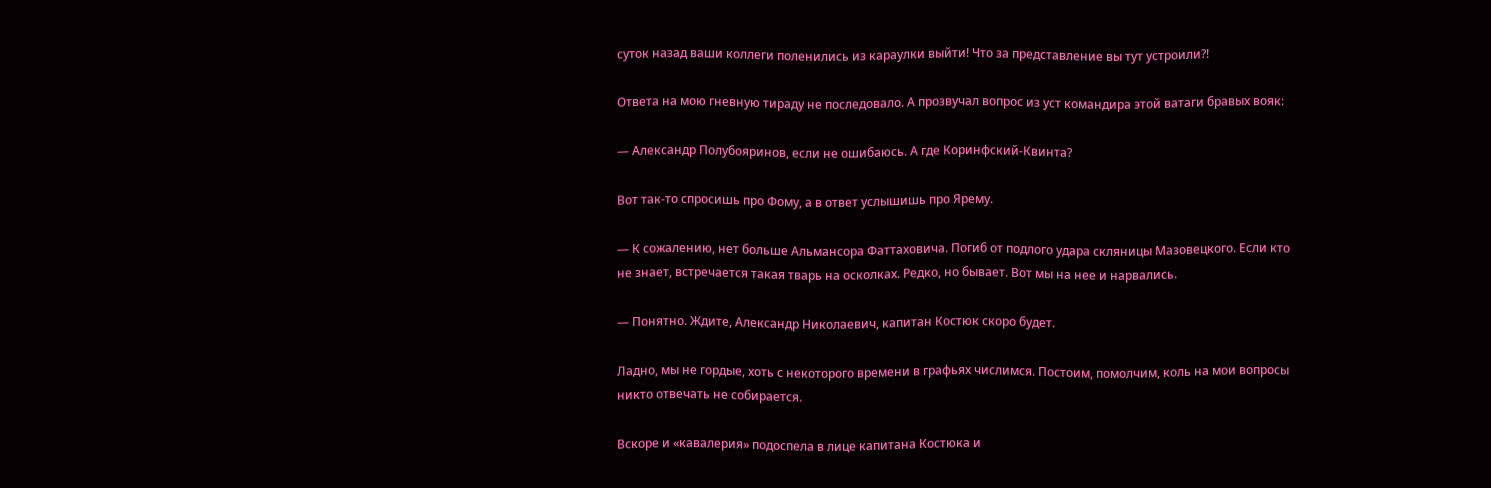суток назад ваши коллеги поленились из караулки выйти! Что за представление вы тут устроили?!

Ответа на мою гневную тираду не последовало. А прозвучал вопрос из уст командира этой ватаги бравых вояк:

— Александр Полубояринов, если не ошибаюсь. А где Коринфский-Квинта?

Вот так-то спросишь про Фому, а в ответ услышишь про Ярему.

— К сожалению, нет больше Альмансора Фаттаховича. Погиб от подлого удара скляницы Мазовецкого. Если кто не знает, встречается такая тварь на осколках. Редко, но бывает. Вот мы на нее и нарвались.

— Понятно. Ждите, Александр Николаевич, капитан Костюк скоро будет.

Ладно, мы не гордые, хоть с некоторого времени в графьях числимся. Постоим, помолчим, коль на мои вопросы никто отвечать не собирается.

Вскоре и «кавалерия» подоспела в лице капитана Костюка и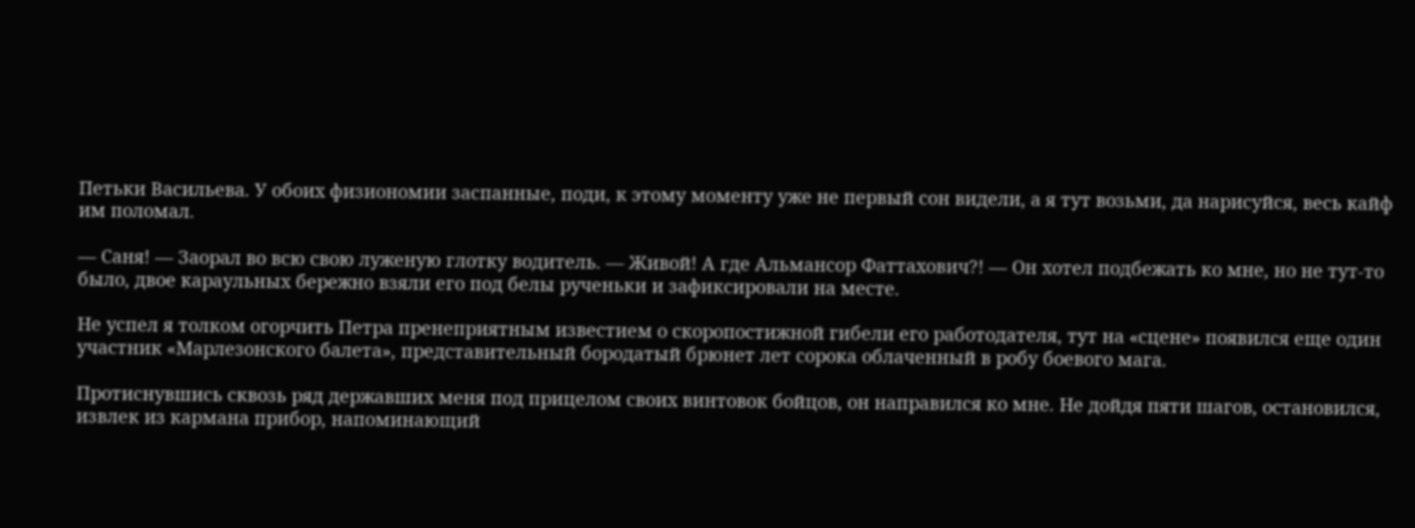Петьки Васильева. У обоих физиономии заспанные, поди, к этому моменту уже не первый сон видели, а я тут возьми, да нарисуйся, весь кайф им поломал.

— Саня! — Заорал во всю свою луженую глотку водитель. — Живой! А где Альмансор Фаттахович?! — Он хотел подбежать ко мне, но не тут-то было, двое караульных бережно взяли его под белы рученьки и зафиксировали на месте.

Не успел я толком огорчить Петра пренеприятным известием о скоропостижной гибели его работодателя, тут на «сцене» появился еще один участник «Марлезонского балета», представительный бородатый брюнет лет сорока облаченный в робу боевого мага.

Протиснувшись сквозь ряд державших меня под прицелом своих винтовок бойцов, он направился ко мне. Не дойдя пяти шагов, остановился, извлек из кармана прибор, напоминающий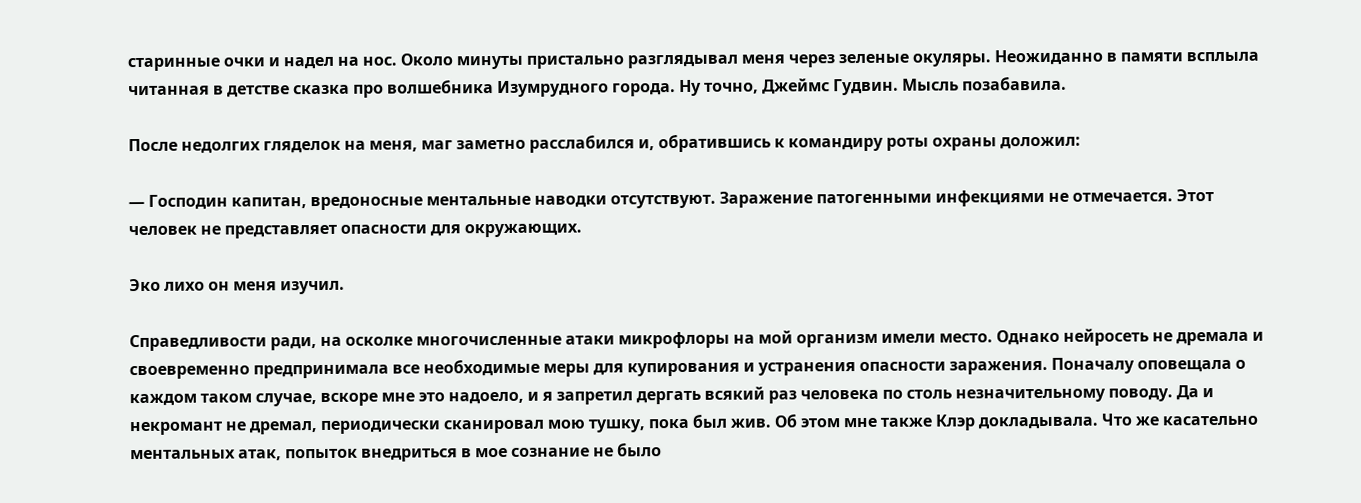старинные очки и надел на нос. Около минуты пристально разглядывал меня через зеленые окуляры. Неожиданно в памяти всплыла читанная в детстве сказка про волшебника Изумрудного города. Ну точно, Джеймс Гудвин. Мысль позабавила.

После недолгих гляделок на меня, маг заметно расслабился и, обратившись к командиру роты охраны доложил:

— Господин капитан, вредоносные ментальные наводки отсутствуют. Заражение патогенными инфекциями не отмечается. Этот человек не представляет опасности для окружающих.

Эко лихо он меня изучил.

Справедливости ради, на осколке многочисленные атаки микрофлоры на мой организм имели место. Однако нейросеть не дремала и своевременно предпринимала все необходимые меры для купирования и устранения опасности заражения. Поначалу оповещала о каждом таком случае, вскоре мне это надоело, и я запретил дергать всякий раз человека по столь незначительному поводу. Да и некромант не дремал, периодически сканировал мою тушку, пока был жив. Об этом мне также Клэр докладывала. Что же касательно ментальных атак, попыток внедриться в мое сознание не было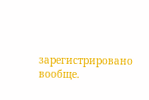зарегистрировано вообще.